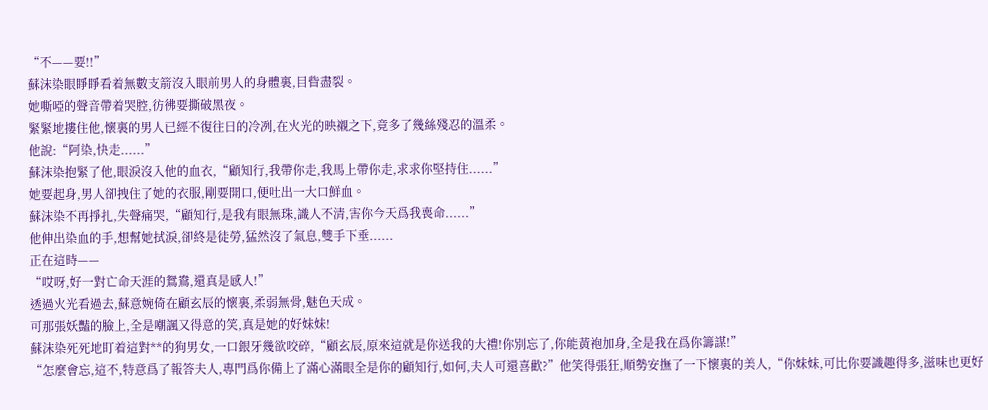“不——要!!”
蘇沫染眼睜睜看着無數支箭沒入眼前男人的身體裏,目眥盡裂。
她嘶啞的聲音帶着哭腔,彷彿要撕破黑夜。
緊緊地摟住他,懷裏的男人已經不復往日的冷冽,在火光的映襯之下,竟多了幾絲殘忍的溫柔。
他說:“阿染,快走......”
蘇沫染抱緊了他,眼淚沒入他的血衣,“顧知行,我帶你走,我馬上帶你走,求求你堅持住......”
她要起身,男人卻拽住了她的衣服,剛要開口,便吐出一大口鮮血。
蘇沫染不再掙扎,失聲痛哭,“顧知行,是我有眼無珠,識人不清,害你今天爲我喪命......”
他伸出染血的手,想幫她拭淚,卻終是徒勞,猛然沒了氣息,雙手下垂......
正在這時——
“哎呀,好一對亡命天涯的鴛鴦,還真是感人!”
透過火光看過去,蘇意婉倚在顧玄辰的懷裏,柔弱無骨,魅色天成。
可那張妖豔的臉上,全是嘲諷又得意的笑,真是她的好妹妹!
蘇沫染死死地盯着這對**的狗男女,一口銀牙幾欲咬碎,“顧玄辰,原來這就是你送我的大禮!你別忘了,你能黃袍加身,全是我在爲你籌謀!”
“怎麼會忘,這不,特意爲了報答夫人,專門爲你備上了滿心滿眼全是你的顧知行,如何,夫人可還喜歡?”他笑得張狂,順勢安撫了一下懷裏的美人,“你妹妹,可比你要識趣得多,滋味也更好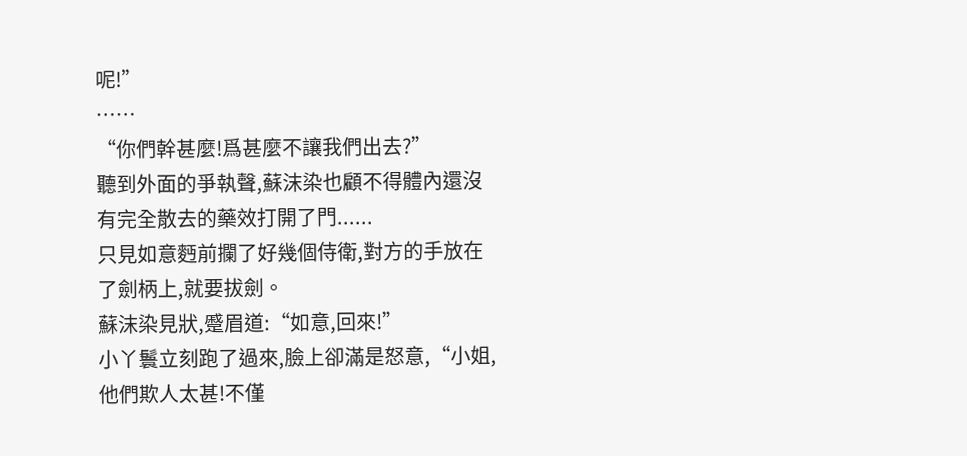呢!”
……
“你們幹甚麼!爲甚麼不讓我們出去?”
聽到外面的爭執聲,蘇沫染也顧不得體內還沒有完全散去的藥效打開了門......
只見如意麪前攔了好幾個侍衛,對方的手放在了劍柄上,就要拔劍。
蘇沫染見狀,蹙眉道:“如意,回來!”
小丫鬟立刻跑了過來,臉上卻滿是怒意,“小姐,他們欺人太甚!不僅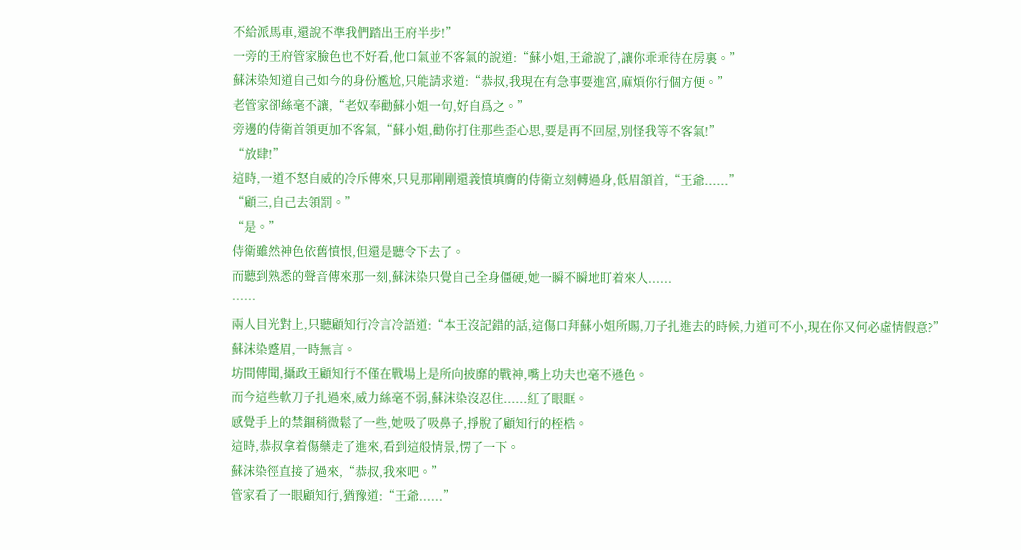不給派馬車,還說不準我們踏出王府半步!”
一旁的王府管家臉色也不好看,他口氣並不客氣的說道:“蘇小姐,王爺說了,讓你乖乖待在房裏。”
蘇沫染知道自己如今的身份尷尬,只能請求道:“恭叔,我現在有急事要進宮,麻煩你行個方便。”
老管家卻絲毫不讓,“老奴奉勸蘇小姐一句,好自爲之。”
旁邊的侍衛首領更加不客氣,“蘇小姐,勸你打住那些歪心思,要是再不回屋,別怪我等不客氣!”
“放肆!”
這時,一道不怒自威的冷斥傳來,只見那剛剛還義憤填膺的侍衛立刻轉過身,低眉頷首,“王爺......”
“顧三,自己去領罰。”
“是。”
侍衛雖然神色依舊憤恨,但還是聽令下去了。
而聽到熟悉的聲音傳來那一刻,蘇沫染只覺自己全身僵硬,她一瞬不瞬地盯着來人......
……
兩人目光對上,只聽顧知行冷言冷語道:“本王沒記錯的話,這傷口拜蘇小姐所賜,刀子扎進去的時候,力道可不小,現在你又何必虛情假意?”
蘇沫染蹙眉,一時無言。
坊間傳聞,攝政王顧知行不僅在戰場上是所向披靡的戰神,嘴上功夫也毫不遜色。
而今這些軟刀子扎過來,威力絲毫不弱,蘇沫染沒忍住......紅了眼眶。
感覺手上的禁錮稍微鬆了一些,她吸了吸鼻子,掙脫了顧知行的桎梏。
這時,恭叔拿着傷藥走了進來,看到這般情景,愣了一下。
蘇沫染徑直接了過來,“恭叔,我來吧。”
管家看了一眼顧知行,猶豫道:“王爺......”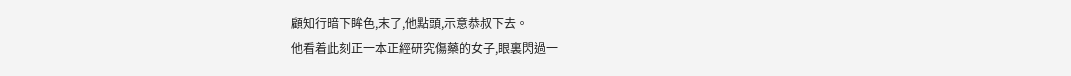顧知行暗下眸色,末了,他點頭,示意恭叔下去。
他看着此刻正一本正經研究傷藥的女子,眼裏閃過一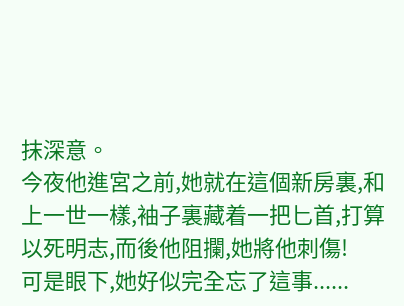抹深意。
今夜他進宮之前,她就在這個新房裏,和上一世一樣,袖子裏藏着一把匕首,打算以死明志,而後他阻攔,她將他刺傷!
可是眼下,她好似完全忘了這事......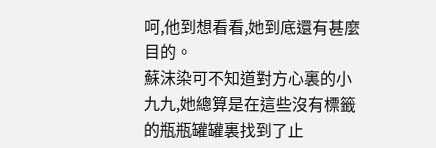呵,他到想看看,她到底還有甚麼目的。
蘇沫染可不知道對方心裏的小九九,她總算是在這些沒有標籤的瓶瓶罐罐裏找到了止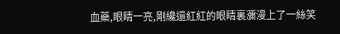血藥,眼睛一亮,剛纔還紅紅的眼睛裏瀰漫上了一絲笑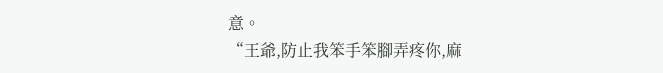意。
“王爺,防止我笨手笨腳弄疼你,麻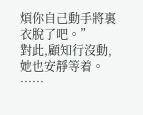煩你自己動手將裏衣脫了吧。”
對此,顧知行沒動,她也安靜等着。
……